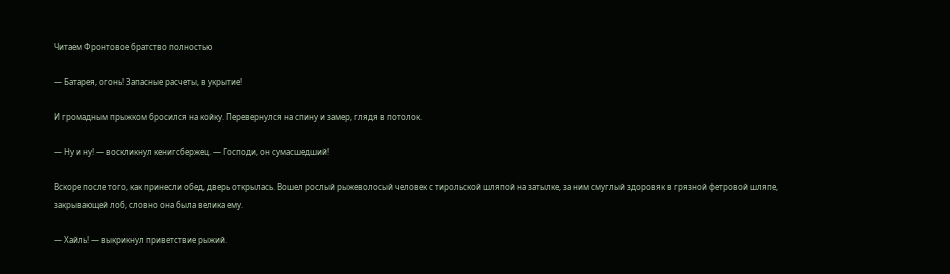Читаем Фронтовое братство полностью

— Батарея, огонь! Запасные расчеты, в укрытие!

И громадным прыжком бросился на койку. Перевернулся на спину и замер, глядя в потолок.

— Ну и ну! — воскликнул кенигсбержец. — Господи, он сумасшедший!

Вскоре после того, как принесли обед, дверь открылась. Вошел рослый рыжеволосый человек с тирольской шляпой на затылке, за ним смуглый здоровяк в грязной фетровой шляпе, закрывающей лоб, словно она была велика ему.

— Хайль! — выкрикнул приветствие рыжий.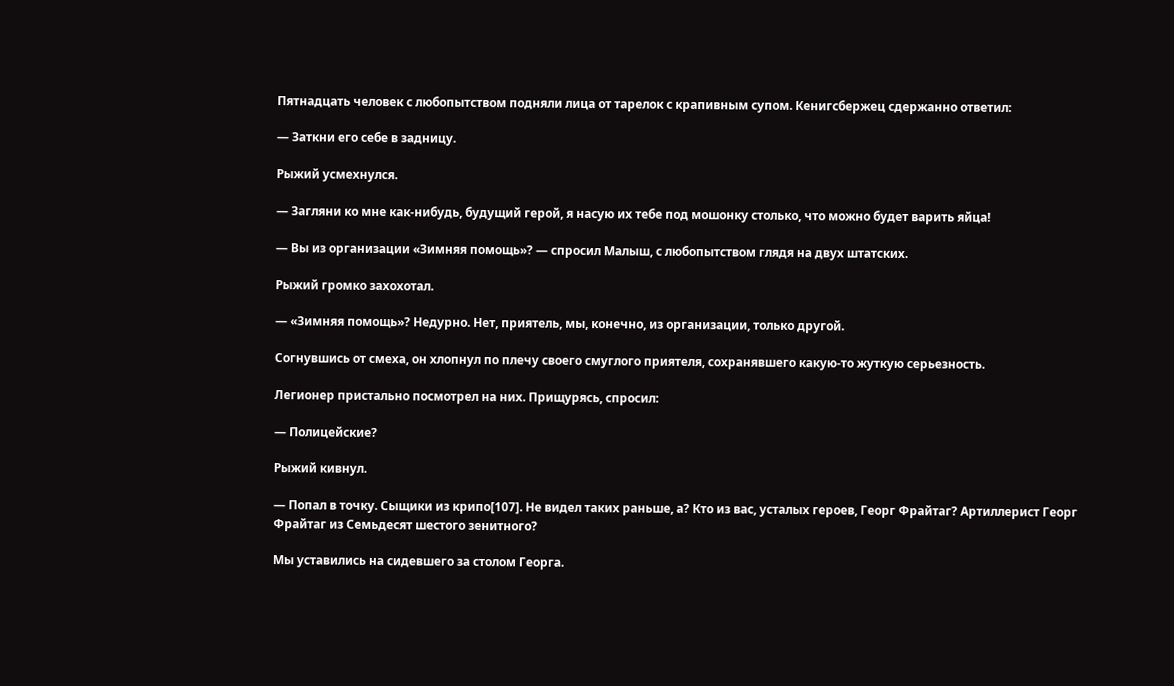Пятнадцать человек с любопытством подняли лица от тарелок с крапивным супом. Кенигсбержец сдержанно ответил:

— Заткни его себе в задницу.

Рыжий усмехнулся.

— Загляни ко мне как-нибудь, будущий герой, я насую их тебе под мошонку столько, что можно будет варить яйца!

— Вы из организации «Зимняя помощь»? — спросил Малыш, с любопытством глядя на двух штатских.

Рыжий громко захохотал.

— «Зимняя помощь»? Недурно. Нет, приятель, мы, конечно, из организации, только другой.

Согнувшись от смеха, он хлопнул по плечу своего смуглого приятеля, сохранявшего какую-то жуткую серьезность.

Легионер пристально посмотрел на них. Прищурясь, спросил:

— Полицейские?

Рыжий кивнул.

— Попал в точку. Сыщики из крипо[107]. Не видел таких раньше, а? Кто из вас, усталых героев, Георг Фрайтаг? Артиллерист Георг Фрайтаг из Семьдесят шестого зенитного?

Мы уставились на сидевшего за столом Георга.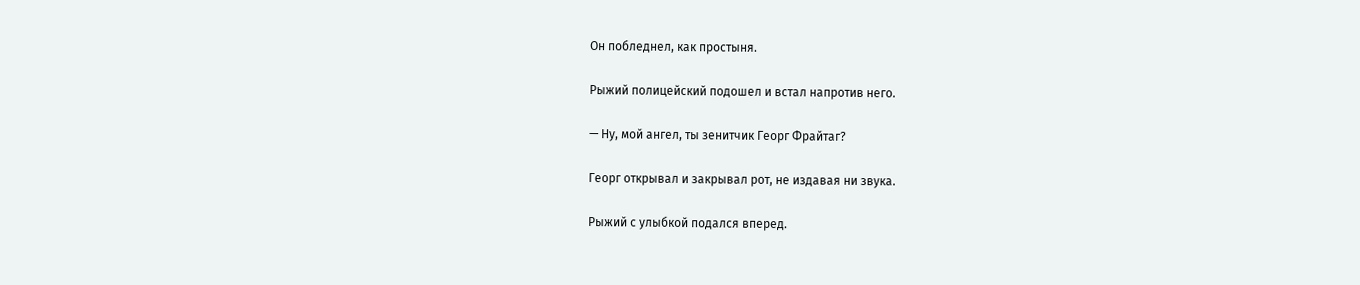Он побледнел, как простыня.

Рыжий полицейский подошел и встал напротив него.

— Ну, мой ангел, ты зенитчик Георг Фрайтаг?

Георг открывал и закрывал рот, не издавая ни звука.

Рыжий с улыбкой подался вперед.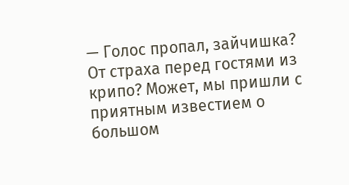— Голос пропал, зайчишка? От страха перед гостями из крипо? Может, мы пришли с приятным известием о большом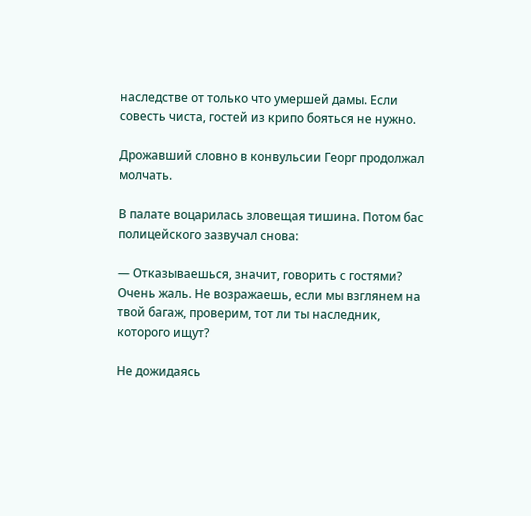наследстве от только что умершей дамы. Если совесть чиста, гостей из крипо бояться не нужно.

Дрожавший словно в конвульсии Георг продолжал молчать.

В палате воцарилась зловещая тишина. Потом бас полицейского зазвучал снова:

— Отказываешься, значит, говорить с гостями? Очень жаль. Не возражаешь, если мы взглянем на твой багаж, проверим, тот ли ты наследник, которого ищут?

Не дожидаясь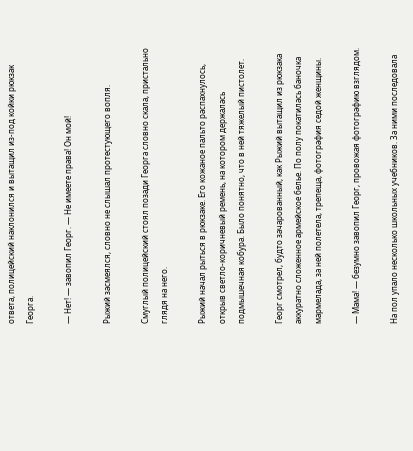ответа, полицейский наклонился и вытащил из-под койки рюкзак Георга.

— Нет! — завопил Георг. — Не имеете права! Он мой!

Рыжий засмеялся, словно не слышал протестующего вопля.

Смуглый полицейский стоял позади Георга словно скала, пристально глядя на него.

Рыжий начал рыться в рюкзаке. Его кожаное пальто распахнулось, открыв светло-коричневый ремень, на котором держалась подмышечная кобура. Было понятно, что в ней тяжелый пистолет.

Георг смотрел, будто зачарованный, как Рыжий вытащил из рюкзака аккуратно сложенное армейское белье. По полу покатилась баночка мармелада, за ней полетела, трепеща, фотография седой женщины.

— Мама! — безумно завопил Георг, провожая фотографию взглядом.

На пол упало несколько школьных учебников. За ними последовала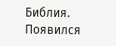Библия. Появился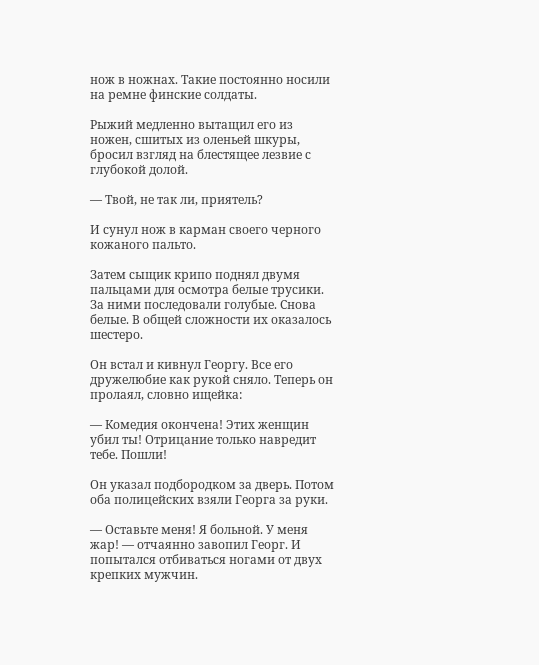нож в ножнах. Такие постоянно носили на ремне финские солдаты.

Рыжий медленно вытащил его из ножен, сшитых из оленьей шкуры, бросил взгляд на блестящее лезвие с глубокой долой.

— Твой, не так ли, приятель?

И сунул нож в карман своего черного кожаного пальто.

Затем сыщик крипо поднял двумя пальцами для осмотра белые трусики. За ними последовали голубые. Снова белые. В общей сложности их оказалось шестеро.

Он встал и кивнул Георгу. Все его дружелюбие как рукой сняло. Теперь он пролаял, словно ищейка:

— Комедия окончена! Этих женщин убил ты! Отрицание только навредит тебе. Пошли!

Он указал подбородком за дверь. Потом оба полицейских взяли Георга за руки.

— Оставьте меня! Я больной. У меня жар! — отчаянно завопил Георг. И попытался отбиваться ногами от двух крепких мужчин.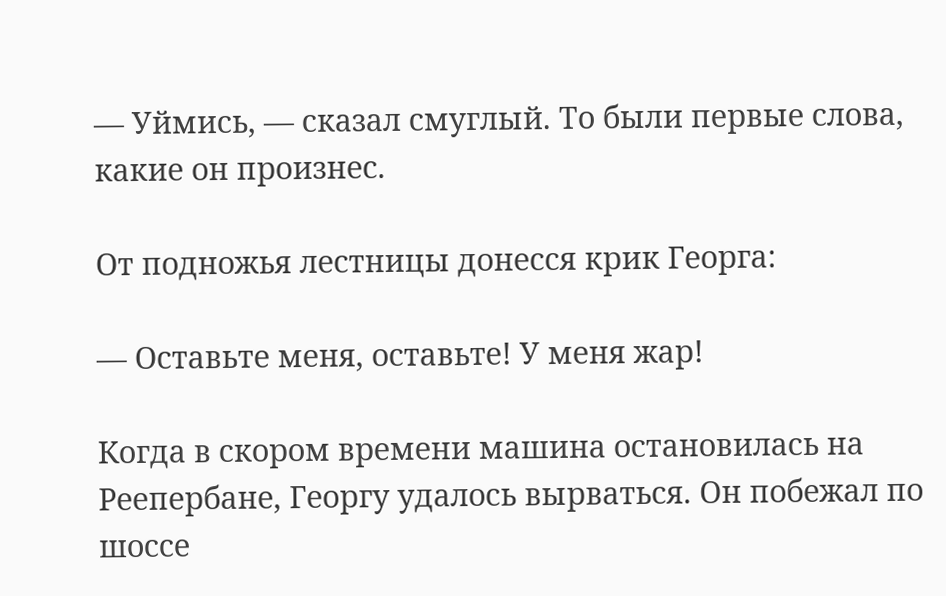— Уймись, — сказал смуглый. То были первые слова, какие он произнес.

От подножья лестницы донесся крик Георга:

— Оставьте меня, оставьте! У меня жар!

Когда в скором времени машина остановилась на Реепербане, Георгу удалось вырваться. Он побежал по шоссе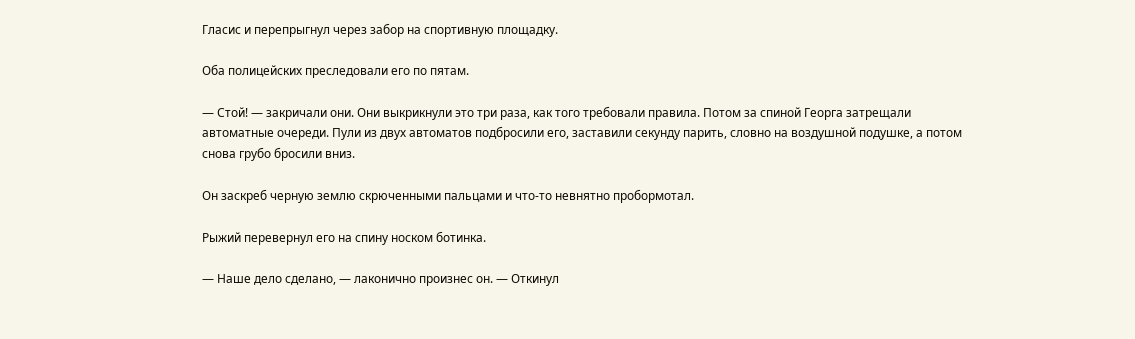Гласис и перепрыгнул через забор на спортивную площадку.

Оба полицейских преследовали его по пятам.

— Стой! — закричали они. Они выкрикнули это три раза, как того требовали правила. Потом за спиной Георга затрещали автоматные очереди. Пули из двух автоматов подбросили его, заставили секунду парить, словно на воздушной подушке, а потом снова грубо бросили вниз.

Он заскреб черную землю скрюченными пальцами и что-то невнятно пробормотал.

Рыжий перевернул его на спину носком ботинка.

— Наше дело сделано, — лаконично произнес он. — Откинул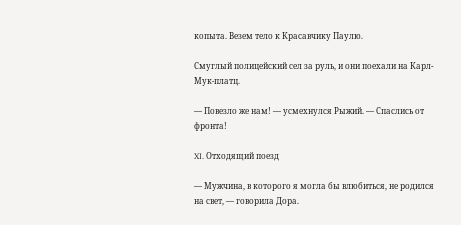копыта. Везем тело к Красавчику Паулю.

Смуглый полицейский сел за руль, и они поехали на Карл-Мук-платц.

— Повезло же нам! — усмехнулся Рыжий. — Спаслись от фронта!

XI. Отходящий поезд

— Мужчина, в которого я могла бы влюбиться, не родился на свет, — говорила Дора.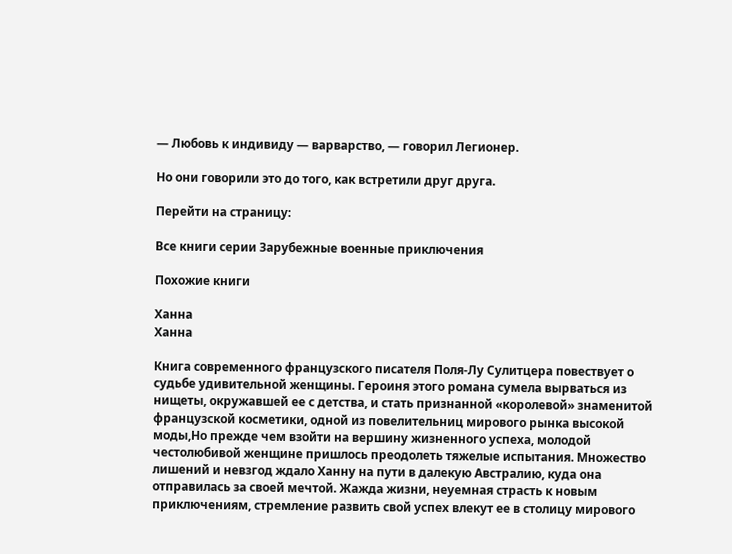— Любовь к индивиду — варварство, — говорил Легионер.

Но они говорили это до того, как встретили друг друга.

Перейти на страницу:

Все книги серии Зарубежные военные приключения

Похожие книги

Ханна
Ханна

Книга современного французского писателя Поля-Лу Сулитцера повествует о судьбе удивительной женщины. Героиня этого романа сумела вырваться из нищеты, окружавшей ее с детства, и стать признанной «королевой» знаменитой французской косметики, одной из повелительниц мирового рынка высокой моды,Но прежде чем взойти на вершину жизненного успеха, молодой честолюбивой женщине пришлось преодолеть тяжелые испытания. Множество лишений и невзгод ждало Ханну на пути в далекую Австралию, куда она отправилась за своей мечтой. Жажда жизни, неуемная страсть к новым приключениям, стремление развить свой успех влекут ее в столицу мирового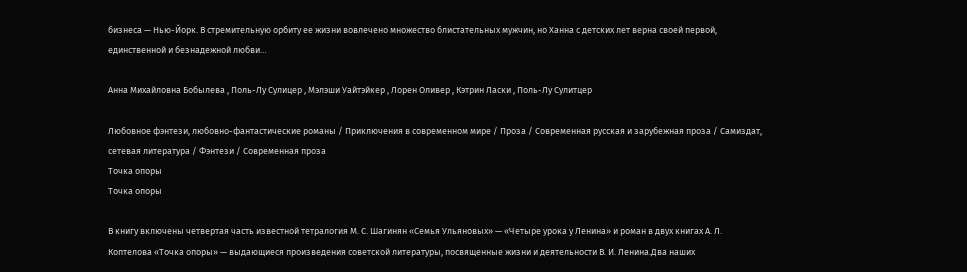бизнеса — Нью-Йорк. В стремительную орбиту ее жизни вовлечено множество блистательных мужчин, но Ханна с детских лет верна своей первой, единственной и безнадежной любви…

Анна Михайловна Бобылева , Поль-Лу Сулицер , Мэлэши Уайтэйкер , Лорен Оливер , Кэтрин Ласки , Поль-Лу Сулитцер

Любовное фэнтези, любовно-фантастические романы / Приключения в современном мире / Проза / Современная русская и зарубежная проза / Самиздат, сетевая литература / Фэнтези / Современная проза
Точка опоры
Точка опоры

В книгу включены четвертая часть известной тетралогия М. С. Шагинян «Семья Ульяновых» — «Четыре урока у Ленина» и роман в двух книгах А. Л. Коптелова «Точка опоры» — выдающиеся произведения советской литературы, посвященные жизни и деятельности В. И. Ленина.Два наших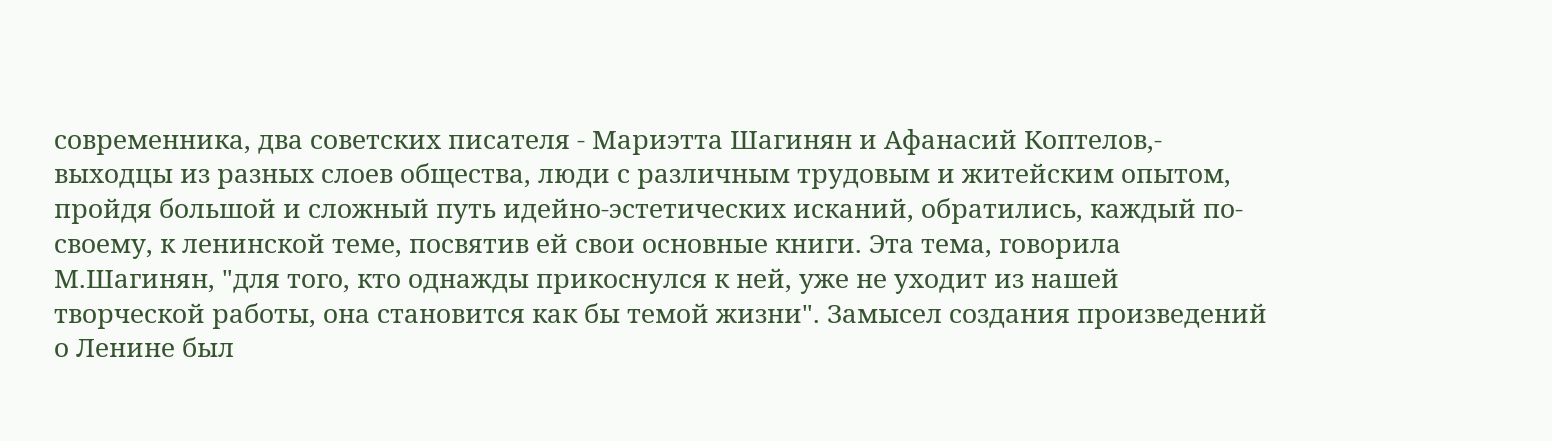современника, два советских писателя - Мариэтта Шагинян и Афанасий Коптелов,- выходцы из разных слоев общества, люди с различным трудовым и житейским опытом, пройдя большой и сложный путь идейно-эстетических исканий, обратились, каждый по-своему, к ленинской теме, посвятив ей свои основные книги. Эта тема, говорила М.Шагинян, "для того, кто однажды прикоснулся к ней, уже не уходит из нашей творческой работы, она становится как бы темой жизни". Замысел создания произведений о Ленине был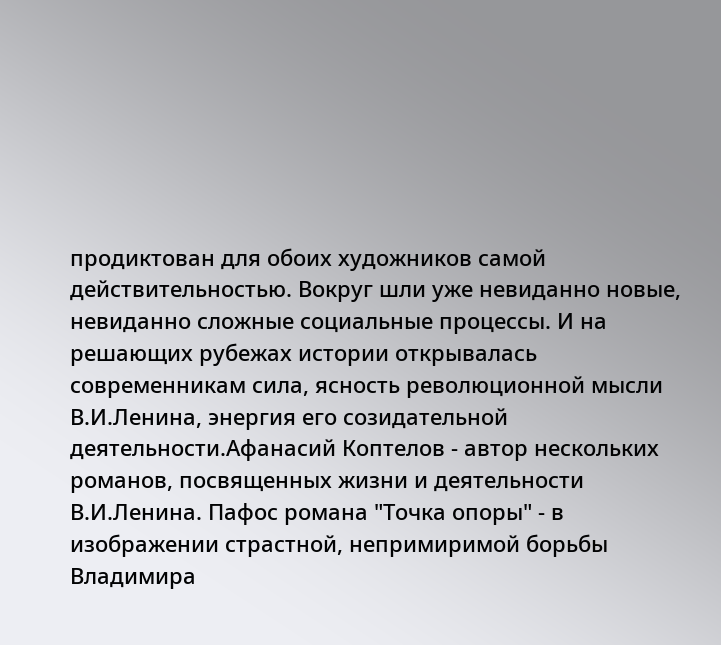продиктован для обоих художников самой действительностью. Вокруг шли уже невиданно новые, невиданно сложные социальные процессы. И на решающих рубежах истории открывалась современникам сила, ясность революционной мысли В.И.Ленина, энергия его созидательной деятельности.Афанасий Коптелов - автор нескольких романов, посвященных жизни и деятельности В.И.Ленина. Пафос романа "Точка опоры" - в изображении страстной, непримиримой борьбы Владимира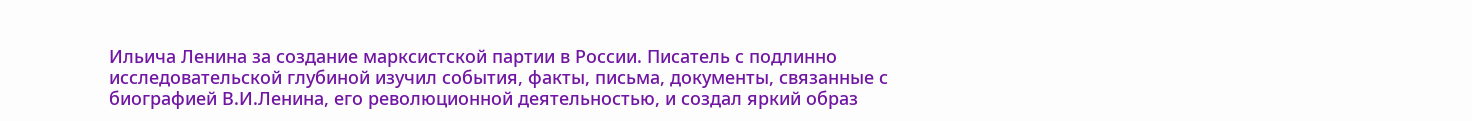Ильича Ленина за создание марксистской партии в России. Писатель с подлинно исследовательской глубиной изучил события, факты, письма, документы, связанные с биографией В.И.Ленина, его революционной деятельностью, и создал яркий образ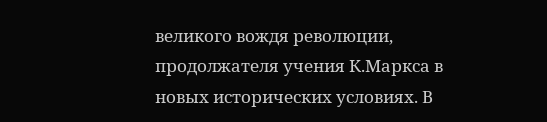великого вождя революции, продолжателя учения К.Маркса в новых исторических условиях. В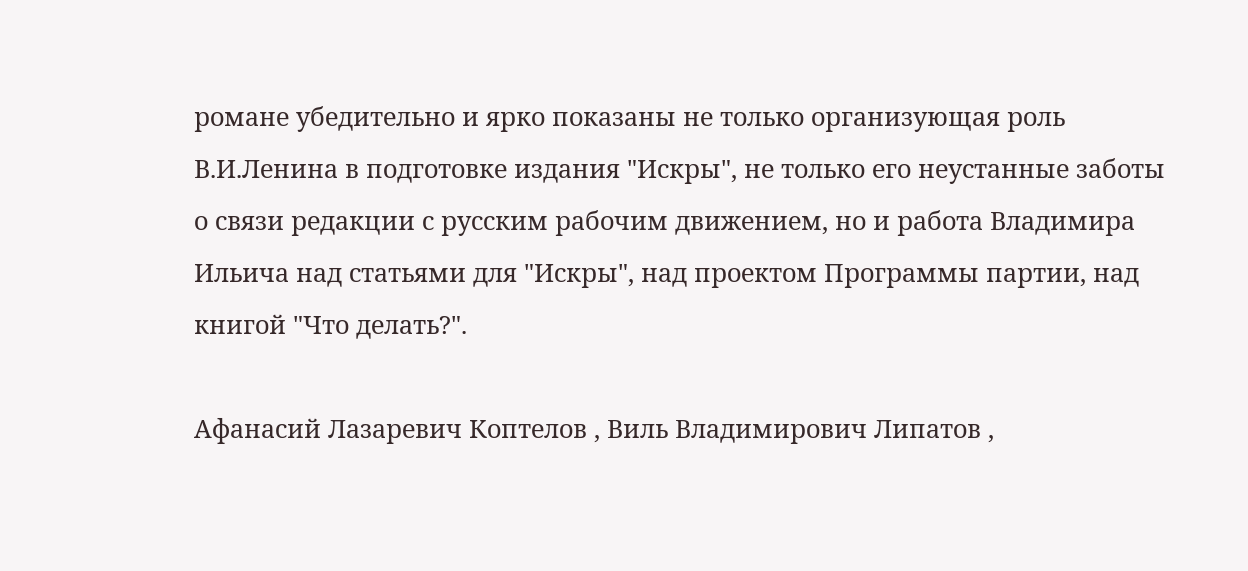романе убедительно и ярко показаны не только организующая роль В.И.Ленина в подготовке издания "Искры", не только его неустанные заботы о связи редакции с русским рабочим движением, но и работа Владимира Ильича над статьями для "Искры", над проектом Программы партии, над книгой "Что делать?".

Афанасий Лазаревич Коптелов , Виль Владимирович Липатов ,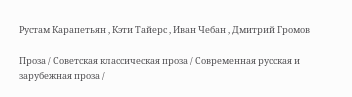Рустам Карапетьян , Кэти Тайерс , Иван Чебан , Дмитрий Громов

Проза / Советская классическая проза / Современная русская и зарубежная проза /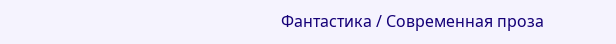Фантастика / Современная проза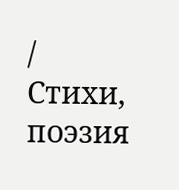/ Cтихи, поэзия